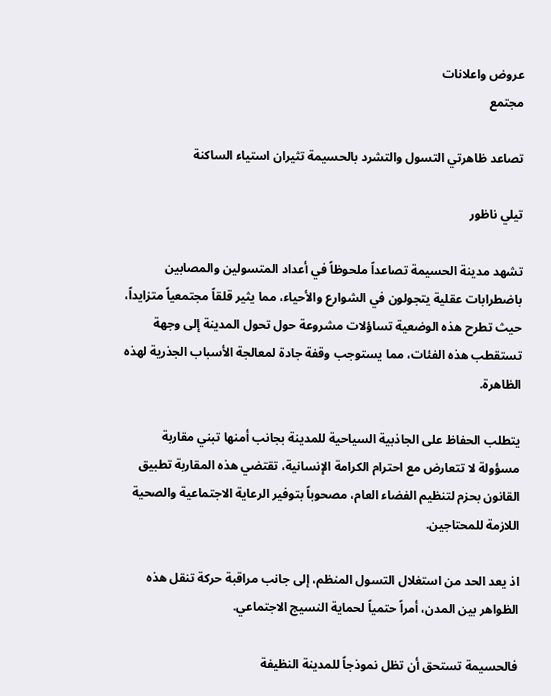عروض واعلانات
مجتمع

تصاعد ظاهرتي التسول والتشرد بالحسيمة تثيران استياء الساكنة

تيلي ناظور

تشهد مدينة الحسيمة تصاعداً ملحوظاً في أعداد المتسولين والمصابين باضطرابات عقلية يتجولون في الشوارع والأحياء، مما يثير قلقاً مجتمعياً متزايداً، حيث تطرح هذه الوضعية تساؤلات مشروعة حول تحول المدينة إلى وجهة تستقطب هذه الفئات، مما يستوجب وقفة جادة لمعالجة الأسباب الجذرية لهذه الظاهرة.

يتطلب الحفاظ على الجاذبية السياحية للمدينة بجانب أمنها تبني مقاربة مسؤولة لا تتعارض مع احترام الكرامة الإنسانية، تقتضي هذه المقاربة تطبيق القانون بحزم لتنظيم الفضاء العام، مصحوباً بتوفير الرعاية الاجتماعية والصحية اللازمة للمحتاجين.

اذ يعد الحد من استغلال التسول المنظم، إلى جانب مراقبة حركة تنقل هذه الظواهر بين المدن، أمراً حتمياً لحماية النسيج الاجتماعي.

فالحسيمة تستحق أن تظل نموذجاً للمدينة النظيفة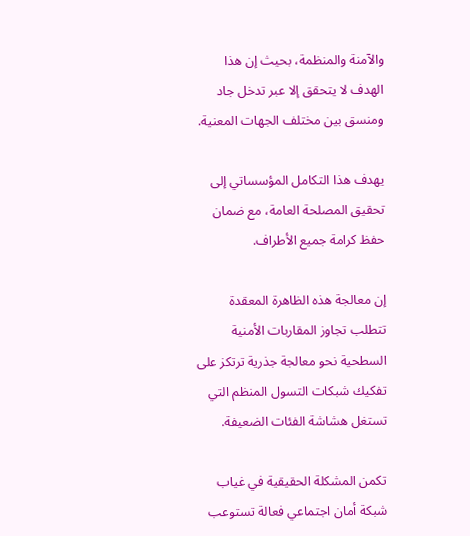والآمنة والمنظمة، بحيث إن هذا الهدف لا يتحقق إلا عبر تدخل جاد ومنسق بين مختلف الجهات المعنية.

يهدف هذا التكامل المؤسساتي إلى تحقيق المصلحة العامة، مع ضمان حفظ كرامة جميع الأطراف.

إن معالجة هذه الظاهرة المعقدة تتطلب تجاوز المقاربات الأمنية السطحية نحو معالجة جذرية ترتكز على تفكيك شبكات التسول المنظم التي تستغل هشاشة الفئات الضعيفة.

تكمن المشكلة الحقيقية في غياب شبكة أمان اجتماعي فعالة تستوعب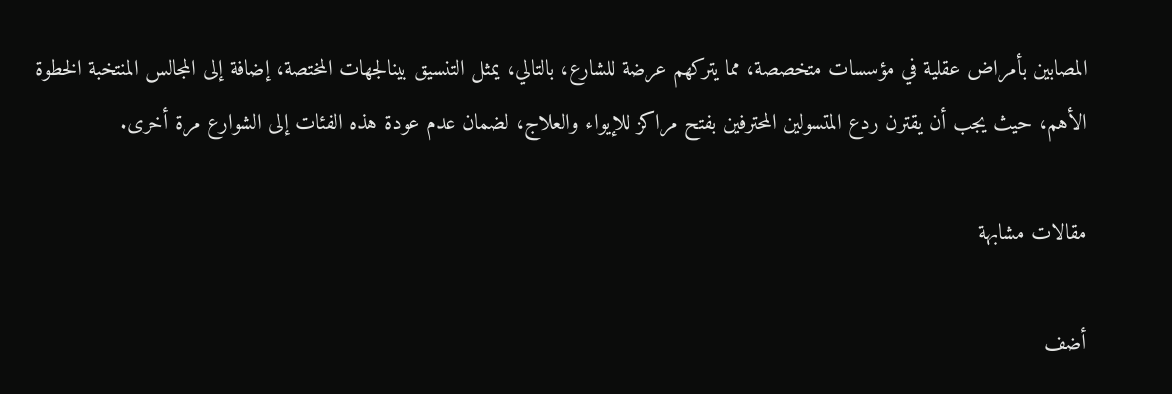المصابين بأمراض عقلية في مؤسسات متخصصة، مما يتركهم عرضة للشارع، بالتالي، يمثل التنسيق بينالجهات المختصة، إضافة إلى المجالس المنتخبة الخطوة الأهم، حيث يجب أن يقترن ردع المتسولين المحترفين بفتح مراكز للإيواء والعلاج، لضمان عدم عودة هذه الفئات إلى الشوارع مرة أخرى.

مقالات مشابهة

أضف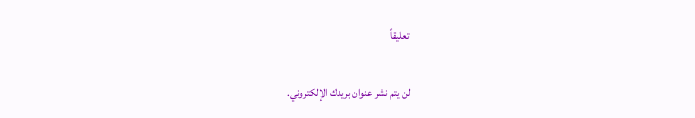تعليقاً

لن يتم نشر عنوان بريدك الإلكتروني.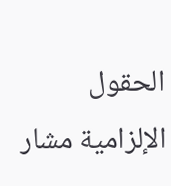الحقول الإلزامية مشار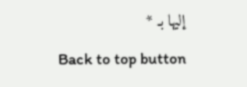إليها بـ *

Back to top button